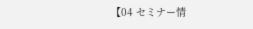【04 セミナー情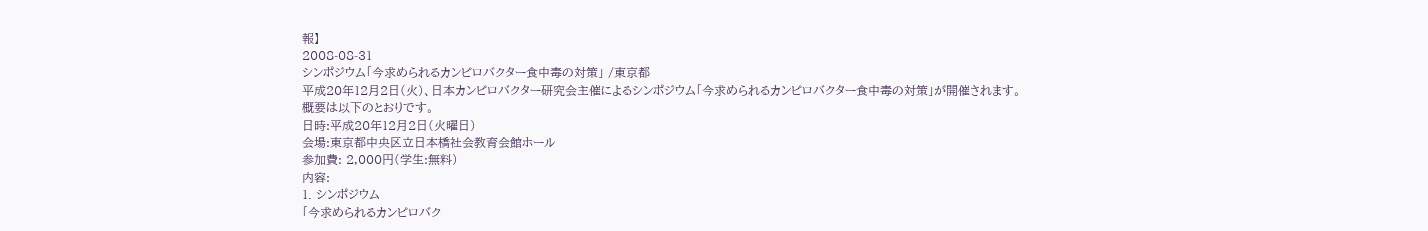報】
2008-08-31
シンポジウム「今求められるカンピロバクター食中毒の対策」 /東京都
平成20年12月2日(火)、日本カンピロバクター研究会主催によるシンポジウム「今求められるカンピロバクター食中毒の対策」が開催されます。
概要は以下のとおりです。
日時:平成20年12月2日(火曜日)
会場:東京都中央区立日本橋社会教育会館ホール
参加費: 2,000円(学生:無料)
内容:
1. シンポジウム
「今求められるカンピロバク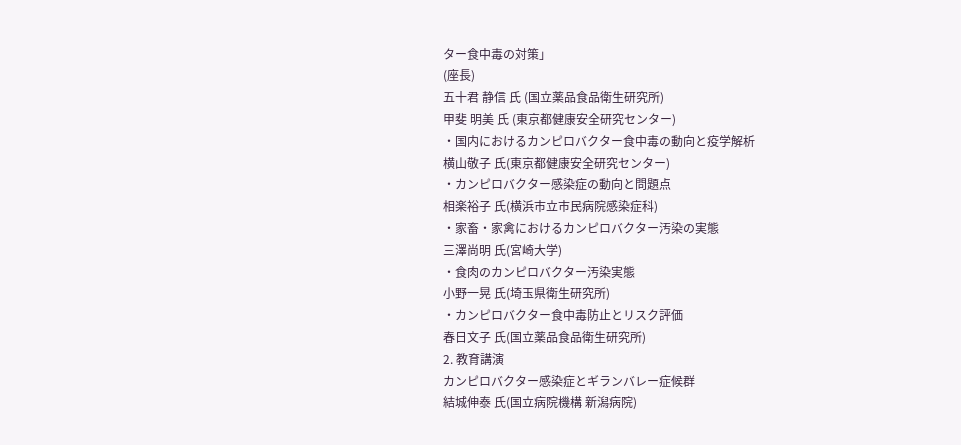ター食中毒の対策」
(座長)
五十君 静信 氏 (国立薬品食品衛生研究所)
甲斐 明美 氏 (東京都健康安全研究センター)
・国内におけるカンピロバクター食中毒の動向と疫学解析
横山敬子 氏(東京都健康安全研究センター)
・カンピロバクター感染症の動向と問題点
相楽裕子 氏(横浜市立市民病院感染症科)
・家畜・家禽におけるカンピロバクター汚染の実態
三澤尚明 氏(宮崎大学)
・食肉のカンピロバクター汚染実態
小野一晃 氏(埼玉県衛生研究所)
・カンピロバクター食中毒防止とリスク評価
春日文子 氏(国立薬品食品衛生研究所)
2. 教育講演
カンピロバクター感染症とギランバレー症候群
結城伸泰 氏(国立病院機構 新潟病院)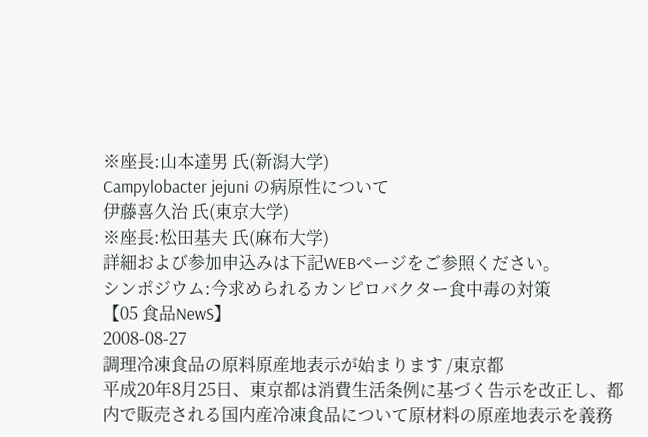※座長:山本達男 氏(新潟大学)
Campylobacter jejuni の病原性について
伊藤喜久治 氏(東京大学)
※座長:松田基夫 氏(麻布大学)
詳細および参加申込みは下記WEBページをご参照ください。
シンポジウム:今求められるカンピロバクター食中毒の対策
【05 食品NewS】
2008-08-27
調理冷凍食品の原料原産地表示が始まります /東京都
平成20年8月25日、東京都は消費生活条例に基づく告示を改正し、都内で販売される国内産冷凍食品について原材料の原産地表示を義務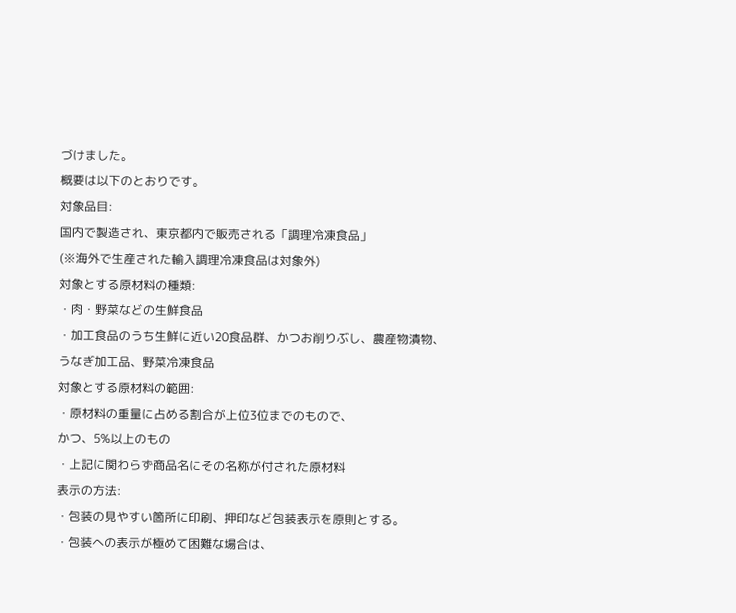づけました。
概要は以下のとおりです。
対象品目:
国内で製造され、東京都内で販売される「調理冷凍食品」
(※海外で生産された輸入調理冷凍食品は対象外)
対象とする原材料の種類:
・肉・野菜などの生鮮食品
・加工食品のうち生鮮に近い20食品群、かつお削りぶし、農産物漬物、
うなぎ加工品、野菜冷凍食品
対象とする原材料の範囲:
・原材料の重量に占める割合が上位3位までのもので、
かつ、5%以上のもの
・上記に関わらず商品名にその名称が付された原材料
表示の方法:
・包装の見やすい箇所に印刷、押印など包装表示を原則とする。
・包装への表示が極めて困難な場合は、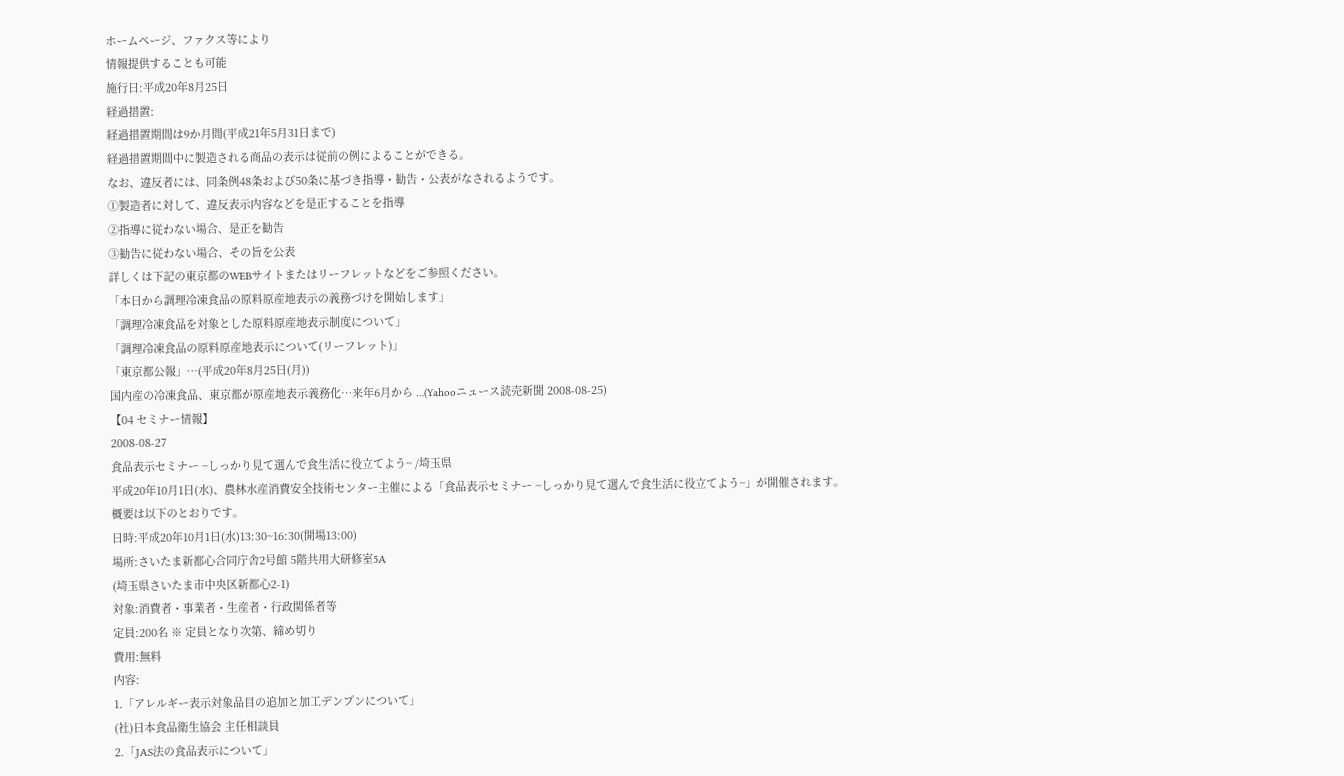ホームページ、ファクス等により
情報提供することも可能
施行日:平成20年8月25日
経過措置:
経過措置期間は9か月間(平成21年5月31日まで)
経過措置期間中に製造される商品の表示は従前の例によることができる。
なお、違反者には、同条例48条および50条に基づき指導・勧告・公表がなされるようです。
①製造者に対して、違反表示内容などを是正することを指導
②指導に従わない場合、是正を勧告
③勧告に従わない場合、その旨を公表
詳しくは下記の東京都のWEBサイトまたはリーフレットなどをご参照ください。
「本日から調理冷凍食品の原料原産地表示の義務づけを開始します」
「調理冷凍食品を対象とした原料原産地表示制度について」
「調理冷凍食品の原料原産地表示について(リーフレット)」
「東京都公報」…(平成20年8月25日(月))
国内産の冷凍食品、東京都が原産地表示義務化…来年6月から …(Yahooニュース読売新聞 2008-08-25)
【04 セミナー情報】
2008-08-27
食品表示セミナー ~しっかり見て選んで食生活に役立てよう~ /埼玉県
平成20年10月1日(水)、農林水産消費安全技術センター主催による「食品表示セミナー ~しっかり見て選んで食生活に役立てよう~」が開催されます。
概要は以下のとおりです。
日時:平成20年10月1日(水)13:30~16:30(開場13:00)
場所:さいたま新都心合同庁舎2号館 5階共用大研修室5A
(埼玉県さいたま市中央区新都心2-1)
対象:消費者・事業者・生産者・行政関係者等
定員:200名 ※ 定員となり次第、締め切り
費用:無料
内容:
1.「アレルギー表示対象品目の追加と加工デンプンについて」
(社)日本食品衛生協会 主任相談員
2.「JAS法の食品表示について」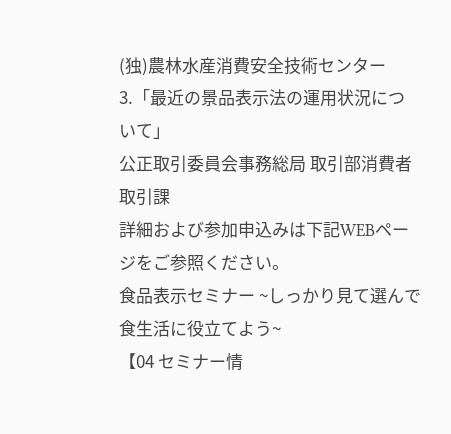(独)農林水産消費安全技術センター
3.「最近の景品表示法の運用状況について」
公正取引委員会事務総局 取引部消費者取引課
詳細および参加申込みは下記WEBページをご参照ください。
食品表示セミナー ~しっかり見て選んで食生活に役立てよう~
【04 セミナー情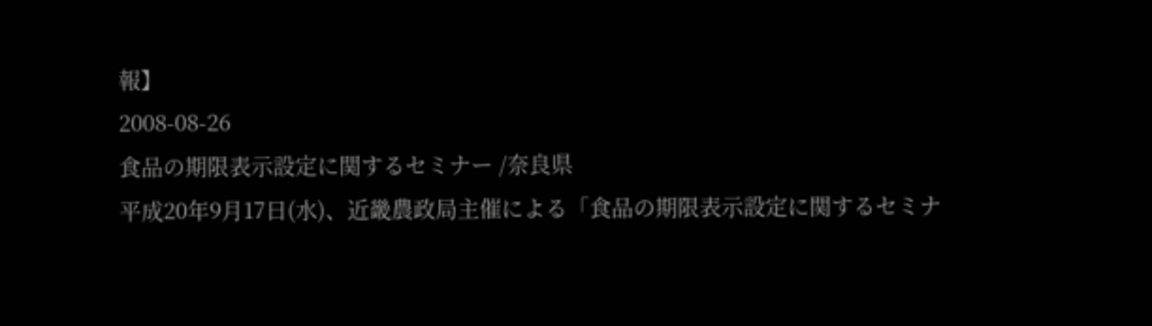報】
2008-08-26
食品の期限表示設定に関するセミナー /奈良県
平成20年9月17日(水)、近畿農政局主催による「食品の期限表示設定に関するセミナ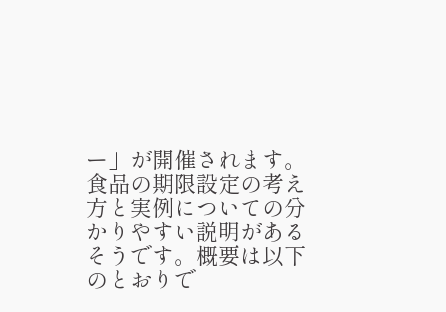ー」が開催されます。
食品の期限設定の考え方と実例についての分かりやすい説明があるそうです。概要は以下のとおりで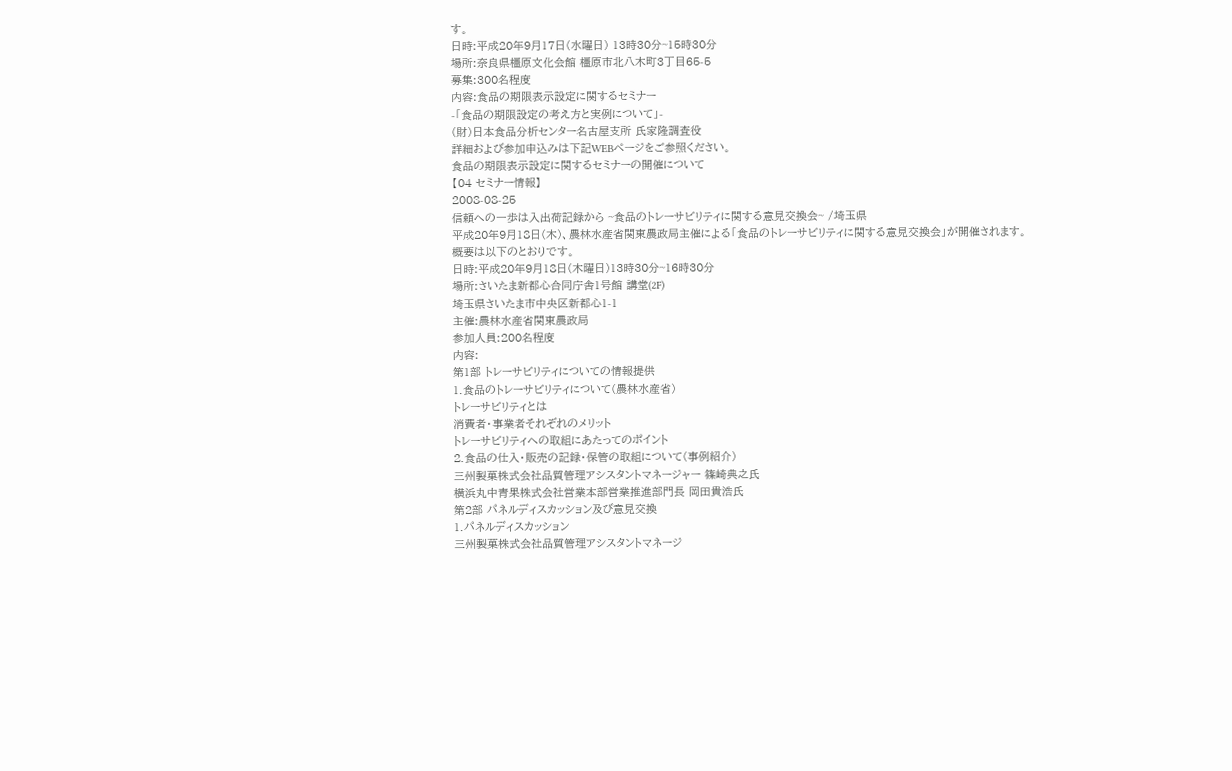す。
日時:平成20年9月17日(水曜日) 13時30分~15時30分
場所:奈良県橿原文化会館 橿原市北八木町3丁目65-5
募集:300名程度
内容:食品の期限表示設定に関するセミナー
-「食品の期限設定の考え方と実例について」-
(財)日本食品分析センター名古屋支所 氏家隆調査役
詳細および参加申込みは下記WEBページをご参照ください。
食品の期限表示設定に関するセミナーの開催について
【04 セミナー情報】
2008-08-25
信頼への一歩は入出荷記録から ~食品のトレーサビリティに関する意見交換会~ /埼玉県
平成20年9月18日(木)、農林水産省関東農政局主催による「食品のトレーサビリティに関する意見交換会」が開催されます。
概要は以下のとおりです。
日時:平成20年9月18日(木曜日)13時30分~16時30分
場所:さいたま新都心合同庁舎1号館 講堂(2F)
埼玉県さいたま市中央区新都心1-1
主催:農林水産省関東農政局
参加人員:200名程度
内容:
第1部 トレーサビリティについての情報提供
1.食品のトレーサビリティについて(農林水産省)
トレーサビリティとは
消費者・事業者それぞれのメリット
トレーサビリティへの取組にあたってのポイント
2.食品の仕入・販売の記録・保管の取組について(事例紹介)
三州製菓株式会社品質管理アシスタントマネージャー 篠崎典之氏
横浜丸中青果株式会社営業本部営業推進部門長 岡田貴浩氏
第2部 パネルディスカッション及び意見交換
1.パネルディスカッション
三州製菓株式会社品質管理アシスタントマネージ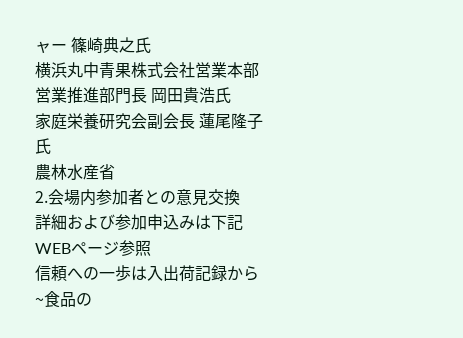ャー 篠崎典之氏
横浜丸中青果株式会社営業本部営業推進部門長 岡田貴浩氏
家庭栄養研究会副会長 蓮尾隆子氏
農林水産省
2.会場内参加者との意見交換
詳細および参加申込みは下記WEBページ参照
信頼への一歩は入出荷記録から~食品の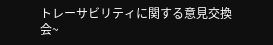トレーサビリティに関する意見交換会~